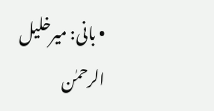• بانی: میرخلیل الرحمٰن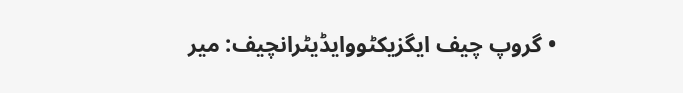• گروپ چیف ایگزیکٹووایڈیٹرانچیف: میر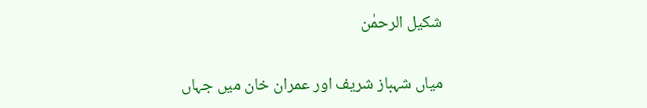شکیل الرحمٰن

میاں شہباز شریف اور عمران خان میں جہاں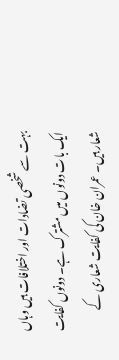بہت سے شخصی تضادات اور اختلافات ہیں وہاں ایک بات دونوں میں مشترک ہے۔ دونوں کفایت شعار ہیں۔ عمران خان کی کفایت شعاری کے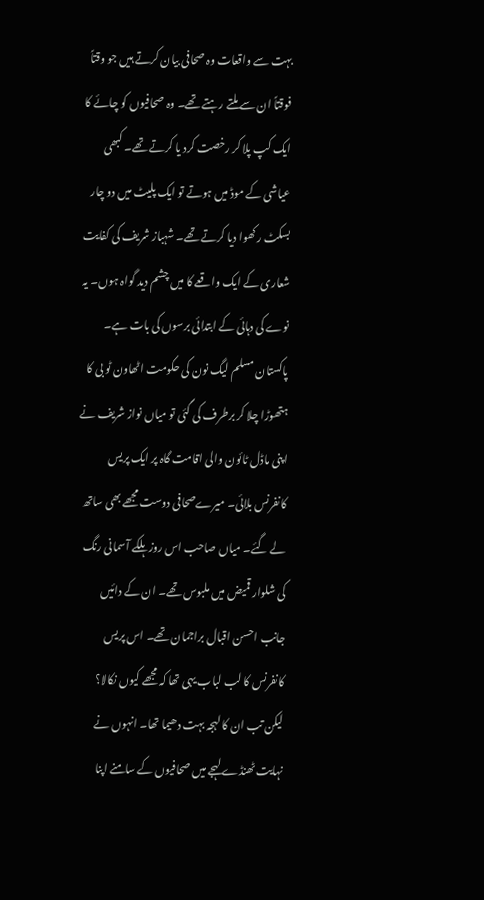بہت سے واقعات وہ صحافی بیان کرتے ہیں جو وقتاً فوقتاً ان سے ملتے رہتے تھے۔ وہ صحافیوں کو چائے کا ایک کپ پلا کر رخصت کرد یا کرتے تھے۔ کبھی عیاشی کے موڈ میں ہوتے تو ایک پلیٹ میں دو چار بسکٹ رکھوا دیا کرتے تھے۔ شہباز شریف کی کفایت شعاری کے ایک واقعے کا میں چشم دید گواہ ہوں۔ یہ نوے کی دہائی کے ابتدائی برسوں کی بات ہے۔ پاکستان مسلم لیگ نون کی حکومت اٹھاون ٹو بی کا ہتھوڑا چلا کر برطرف کی گئی تو میاں نواز شریف نے اپنی ماڈل ٹائون والی اقامت گاہ پر ایک پریس کانفرنس بلائی۔ میرےصحافی دوست مجھے بھی ساتھ لے گئے۔ میاں صاحب اس روز ہلکے آسمانی رنگ کی شلوار قمیض میں ملبوس تھے۔ ان کے دائیں جانب احسن اقبال براجمان تھے۔ اس پریس کانفرنس کا لب لباب یہی تھا کہ مجھے کیوں نکالا؟ لیکن تب ان کا لہجہ بہت دھیما تھا۔ انہوں نے نہایت ٹھنڈے لہجے میں صحافیوں کے سامنے اپنا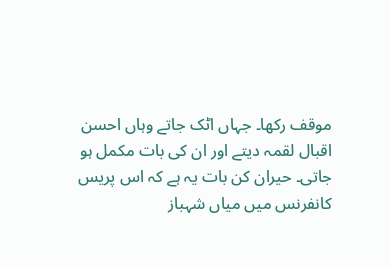موقف رکھا۔ جہاں اٹک جاتے وہاں احسن اقبال لقمہ دیتے اور ان کی بات مکمل ہو جاتی۔ حیران کن بات یہ ہے کہ اس پریس کانفرنس میں میاں شہباز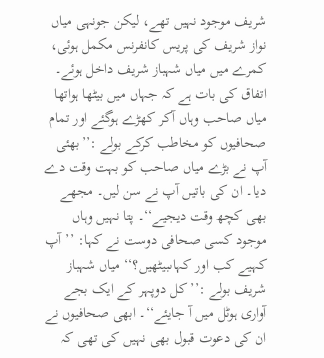شریف موجود نہیں تھے، لیکن جونہی میاں نواز شریف کی پریس کانفرنس مکمل ہوئی، کمرے میں میاں شہباز شریف داخل ہوئے۔ اتفاق کی بات ہے کہ جہاں میں بیٹھا ہواتھا میاں صاحب وہاں آکر کھڑے ہوگئے اور تمام صحافیوں کو مخاطب کرکے بولے :’’بھئی آپ نے بڑے میاں صاحب کو بہت وقت دے دیا۔ ان کی باتیں آپ نے سن لیں۔ مجھے بھی کچھ وقت دیجیے‘‘۔ پتا نہیں وہاں موجود کسی صحافی دوست نے کہا: ’’آپ کہیے کب اور کہاںبیٹھیں؟‘‘ میاں شہباز شریف بولے :’’ کل دوپہر کے ایک بجے آواری ہوٹل میں آ جایئے‘‘۔ ابھی صحافیوں نے ان کی دعوت قبول بھی نہیں کی تھی کہ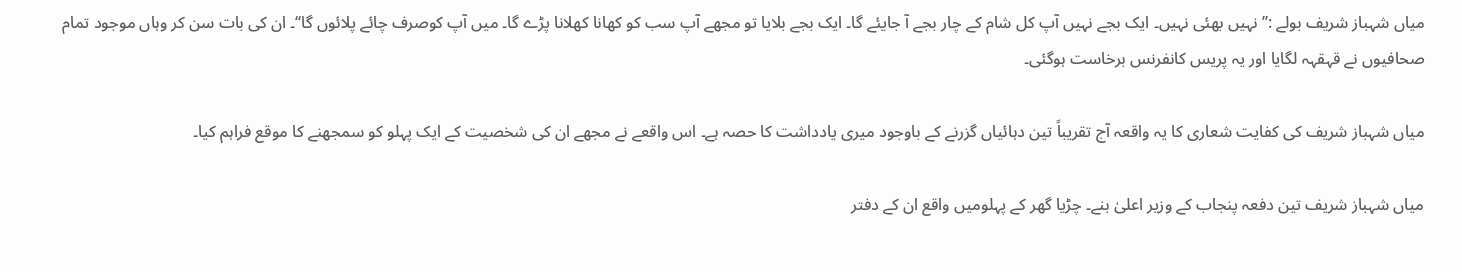میاں شہباز شریف بولے :’’نہیں بھئی نہیں۔ ایک بجے نہیں آپ کل شام کے چار بجے آ جایئے گا۔ ایک بجے بلایا تو مجھے آپ سب کو کھانا کھلانا پڑے گا۔ میں آپ کوصرف چائے پلائوں گا‘‘۔ ان کی بات سن کر وہاں موجود تمام صحافیوں نے قہقہہ لگایا اور یہ پریس کانفرنس برخاست ہوگئی۔

میاں شہباز شریف کی کفایت شعاری کا یہ واقعہ آج تقریباً تین دہائیاں گزرنے کے باوجود میری یادداشت کا حصہ ہے۔ اس واقعے نے مجھے ان کی شخصیت کے ایک پہلو کو سمجھنے کا موقع فراہم کیا۔

میاں شہباز شریف تین دفعہ پنجاب کے وزیر اعلیٰ بنے۔ چڑیا گھر کے پہلومیں واقع ان کے دفتر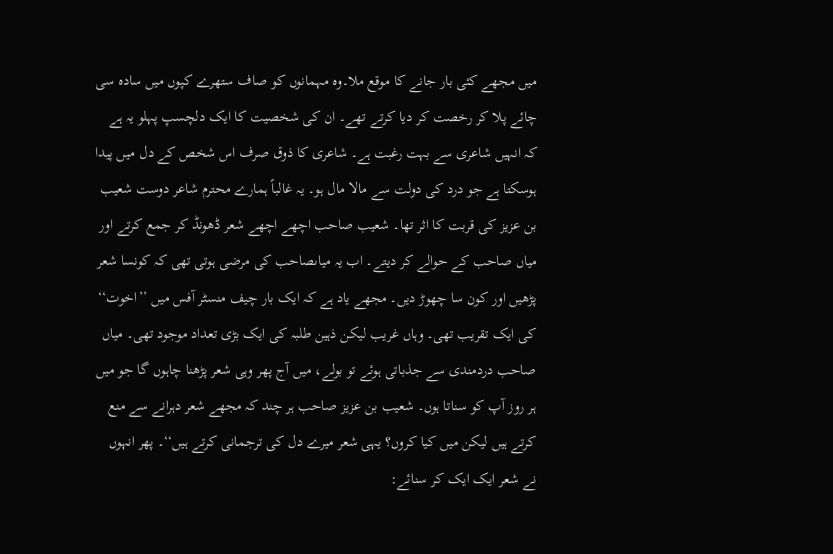میں مجھے کئی بار جانے کا موقع ملا۔وہ مہمانوں کو صاف ستھرے کپوں میں سادہ سی چائے پلا کر رخصت کر دیا کرتے تھے۔ ان کی شخصیت کا ایک دلچسپ پہلو یہ ہے کہ انہیں شاعری سے بہت رغبت ہے۔ شاعری کا ذوق صرف اس شخص کے دل میں پیدا ہوسکتا ہے جو درد کی دولت سے مالا مال ہو۔ یہ غالباً ہمارے محترم شاعر دوست شعیب بن عزیز کی قربت کا اثر تھا۔ شعیب صاحب اچھے اچھے شعر ڈھونڈ کر جمع کرتے اور میاں صاحب کے حوالے کر دیتے۔ اب یہ میاںصاحب کی مرضی ہوتی تھی کہ کونسا شعر پڑھیں اور کون سا چھوڑ دیں۔ مجھے یاد ہے کہ ایک بار چیف منسٹر آفس میں ’’اخوت‘‘ کی ایک تقریب تھی۔ وہاں غریب لیکن ذہین طلبہ کی ایک بڑی تعداد موجود تھی۔ میاں صاحب دردمندی سے جذباتی ہوئے تو بولے، میں آج پھر وہی شعر پڑھنا چاہوں گا جو میں ہر روز آپ کو سناتا ہوں۔ شعیب بن عزیز صاحب ہر چند کہ مجھے شعر دہرانے سے منع کرتے ہیں لیکن میں کیا کروں؟ یہی شعر میرے دل کی ترجمانی کرتے ہیں‘‘۔ پھر انہوں نے شعر ایک ایک کر سنائے: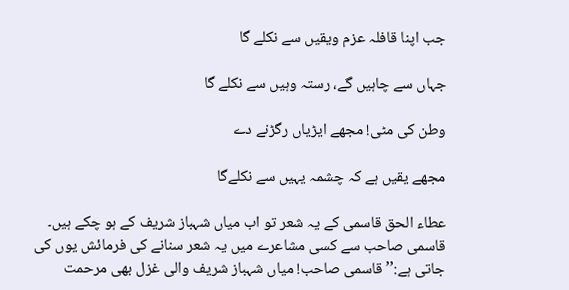جب اپنا قافلہ عزم ویقیں سے نکلے گا

جہاں سے چاہیں گے، رستہ وہیں سے نکلے گا

وطن کی مٹی! مجھے ایڑیاں رگڑنے دے

مجھے یقیں ہے کہ چشمہ یہیں سے نکلےگا

عطاء الحق قاسمی کے یہ شعر تو اب میاں شہباز شریف کے ہو چکے ہیں۔ قاسمی صاحب سے کسی مشاعرے میں یہ شعر سنانے کی فرمائش یوں کی جاتی ہے:’’ قاسمی صاحب! میاں شہباز شریف والی غزل بھی مرحمت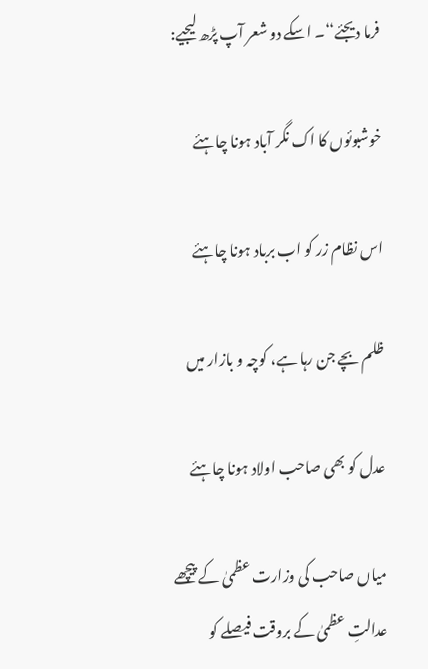فرما دیجئے‘‘۔ اسکے دو شعر آپ پڑھ لیجیے:

خوشبوئوں کا اک نگر آباد ہونا چاہئے

اس نظام زر کو اب برباد ہونا چاہئے

ظلم بچے جن رہا ہے، کوچہ و بازار میں

عدل کو بھی صاحب اولاد ہونا چاہئے

میاں صاحب کی وزارت عظمیٰ کے پیچھے عدالتِ عظمیٰ کے بروقت فیصلے کو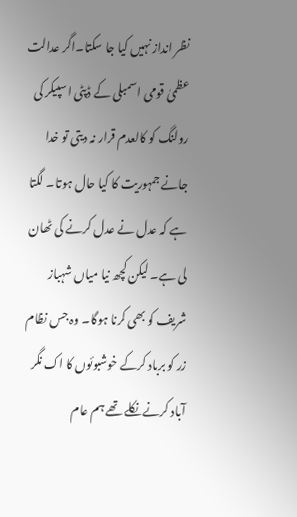نظر انداز نہیں کیا جا سکتا۔اگر عدالت عظمیٰ قومی اسمبلی کے ڈپٹی اسپیکر کی رولنگ کو کالعدم قرار نہ دیتی تو خدا جانے جمہوریت کا کیا حال ہوتا۔ لگتا ہے کہ عدل نے عدل کرنے کی ٹھان لی ہے۔ لیکن کچھ نیا میاں شہباز شریف کو بھی کرنا ہوگا۔ وہ جس نظام زر کو برباد کرکے خوشبوئوں کا اک نگر آباد کرنے نکلے تھے ہم عام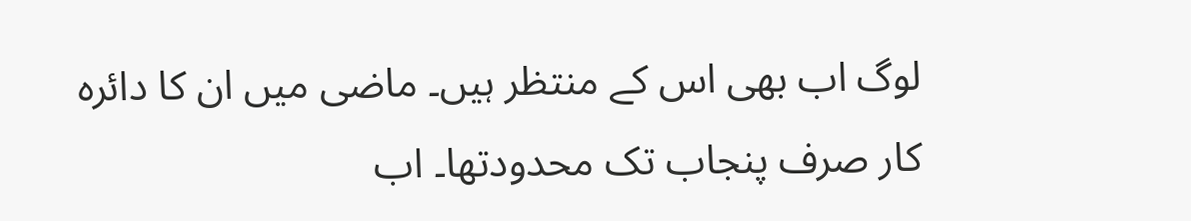لوگ اب بھی اس کے منتظر ہیں۔ ماضی میں ان کا دائرہ کار صرف پنجاب تک محدودتھا۔ اب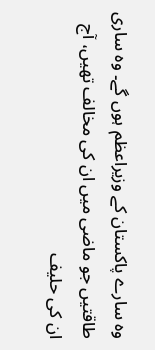وہ سارے پاکستان کے وزیراعظم ہوں گے۔ وہ ساری طاقتیں جو ماضی میں ان کی مخالف تھیں، آج ان کی حلیف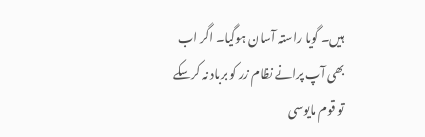ہیں۔ گویا راستہ آسان ہوگیا۔ اگر اب بھی آپ پرانے نظام زر کو برباد نہ کرسکے تو قوم مایوسی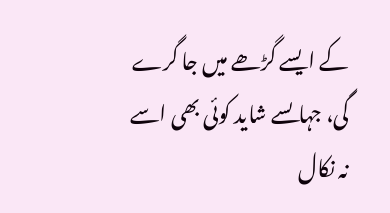کے ایسے گڑھے میں جا گرے گی، جہاںسے شاید کوئی بھی اسے نہ نکال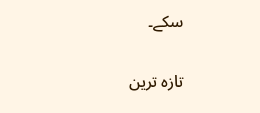سکے۔

تازہ ترین